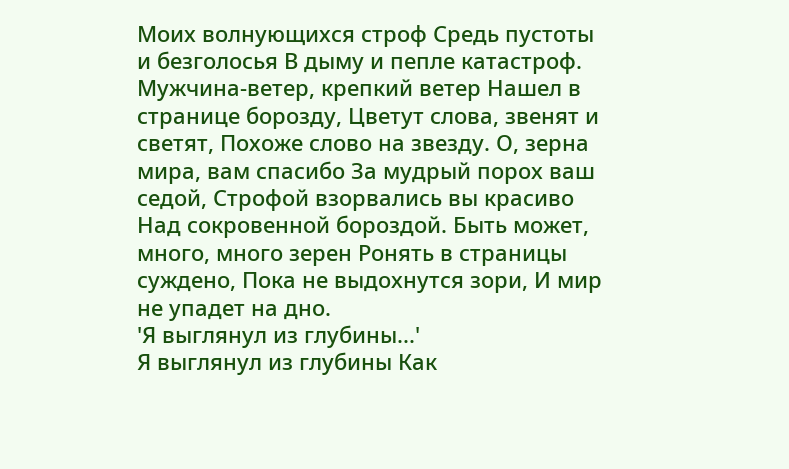Моих волнующихся строф Средь пустоты и безголосья В дыму и пепле катастроф. Мужчина-ветер, крепкий ветер Нашел в странице борозду, Цветут слова, звенят и светят, Похоже слово на звезду. О, зерна мира, вам спасибо За мудрый порох ваш седой, Строфой взорвались вы красиво Над сокровенной бороздой. Быть может, много, много зерен Ронять в страницы суждено, Пока не выдохнутся зори, И мир не упадет на дно.
'Я выглянул из глубины...'
Я выглянул из глубины Как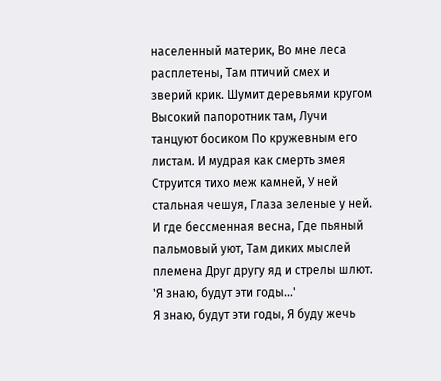населенный материк, Во мне леса расплетены, Там птичий смех и зверий крик. Шумит деревьями кругом Высокий папоротник там, Лучи танцуют босиком По кружевным его листам. И мудрая как смерть змея Струится тихо меж камней, У ней стальная чешуя, Глаза зеленые у ней. И где бессменная весна, Где пьяный пальмовый уют, Там диких мыслей племена Друг другу яд и стрелы шлют.
'Я знаю, будут эти годы...'
Я знаю, будут эти годы, Я буду жечь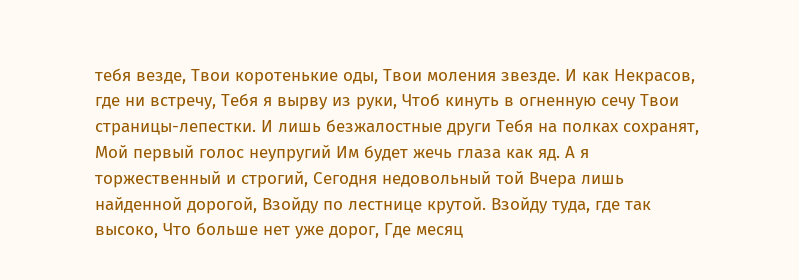тебя везде, Твои коротенькие оды, Твои моления звезде. И как Некрасов, где ни встречу, Тебя я вырву из руки, Чтоб кинуть в огненную сечу Твои страницы-лепестки. И лишь безжалостные други Тебя на полках сохранят, Мой первый голос неупругий Им будет жечь глаза как яд. А я торжественный и строгий, Сегодня недовольный той Вчера лишь найденной дорогой, Взойду по лестнице крутой. Взойду туда, где так высоко, Что больше нет уже дорог, Где месяц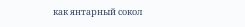как янтарный сокол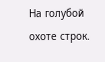На голубой охоте строк.